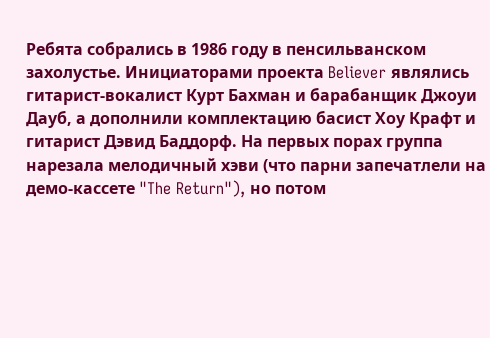Ребята собрались в 1986 году в пенсильванском захолустье. Инициаторами проекта Believer являлись гитарист-вокалист Курт Бахман и барабанщик Джоуи Дауб, а дополнили комплектацию басист Хоу Крафт и гитарист Дэвид Баддорф. На первых порах группа нарезала мелодичный хэви (что парни запечатлели на демо-кассете "The Return"), но потом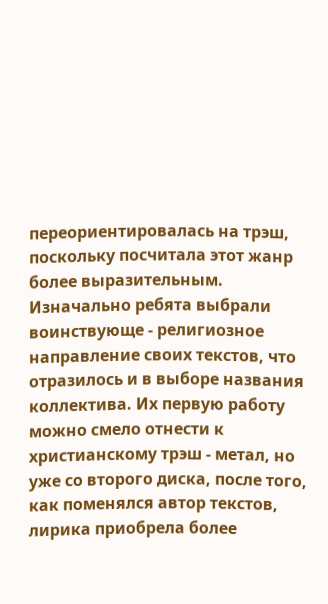переориентировалась на трэш, поскольку посчитала этот жанр более выразительным.
Изначально ребята выбрали воинствующе - религиозное направление своих текстов, что отразилось и в выборе названия коллектива. Их первую работу можно смело отнести к христианскому трэш - метал, но уже со второго диска, после того, как поменялся автор текстов, лирика приобрела более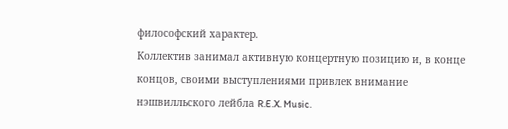философский характер.
Коллектив занимал активную концертную позицию и, в конце концов, своими выступлениями привлек внимание нэшвилльского лейбла R.E.X. Music.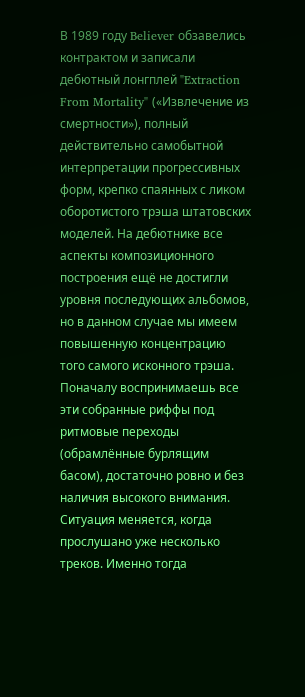В 1989 году Believer обзавелись контрактом и записали дебютный лонгплей "Extraction From Mortality" («Извлечение из смертности»), полный действительно самобытной интерпретации прогрессивных форм, крепко спаянных с ликом оборотистого трэша штатовских моделей. На дебютнике все аспекты композиционного построения ещё не достигли уровня последующих альбомов, но в данном случае мы имеем повышенную концентрацию того самого исконного трэша.
Поначалу воспринимаешь все эти собранные риффы под ритмовые переходы (обрамлённые бурлящим басом), достаточно ровно и без наличия высокого внимания. Ситуация меняется, когда прослушано уже несколько треков. Именно тогда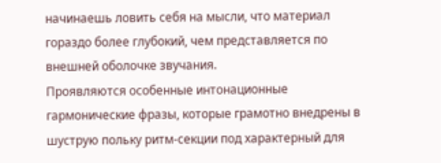начинаешь ловить себя на мысли, что материал гораздо более глубокий, чем представляется по внешней оболочке звучания.
Проявляются особенные интонационные гармонические фразы, которые грамотно внедрены в шуструю польку ритм-секции под характерный для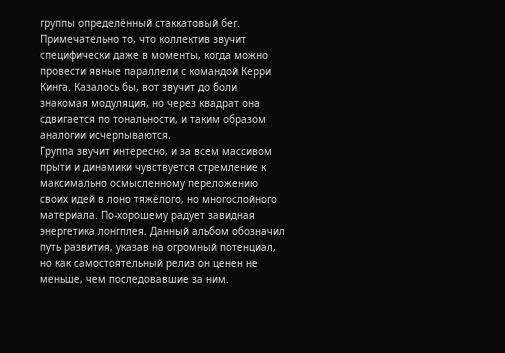группы определённый стаккатовый бег. Примечательно то, что коллектив звучит специфически даже в моменты, когда можно провести явные параллели с командой Керри Кинга. Казалось бы, вот звучит до боли знакомая модуляция, но через квадрат она сдвигается по тональности, и таким образом аналогии исчерпываются.
Группа звучит интересно, и за всем массивом прыти и динамики чувствуется стремление к максимально осмысленному переложению своих идей в лоно тяжёлого, но многослойного материала. По-хорошему радует завидная энергетика лонгплея. Данный альбом обозначил путь развития, указав на огромный потенциал, но как самостоятельный релиз он ценен не меньше, чем последовавшие за ним.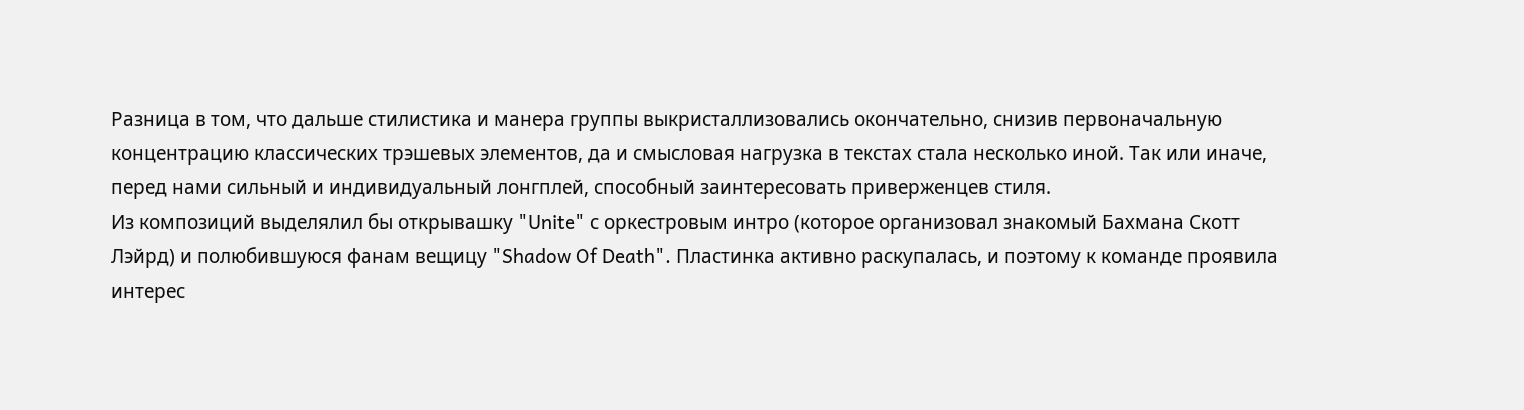Разница в том, что дальше стилистика и манера группы выкристаллизовались окончательно, снизив первоначальную концентрацию классических трэшевых элементов, да и смысловая нагрузка в текстах стала несколько иной. Так или иначе, перед нами сильный и индивидуальный лонгплей, способный заинтересовать приверженцев стиля.
Из композиций выделялил бы открывашку "Unite" с оркестровым интро (которое организовал знакомый Бахмана Скотт Лэйрд) и полюбившуюся фанам вещицу "Shadow Of Death". Пластинка активно раскупалась, и поэтому к команде проявила интерес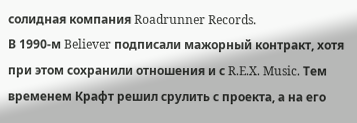солидная компания Roadrunner Records.
В 1990-м Believer подписали мажорный контракт, хотя при этом сохранили отношения и с R.E.X. Music. Тем временем Крафт решил срулить с проекта, а на его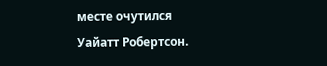месте очутился Уайатт Робертсон.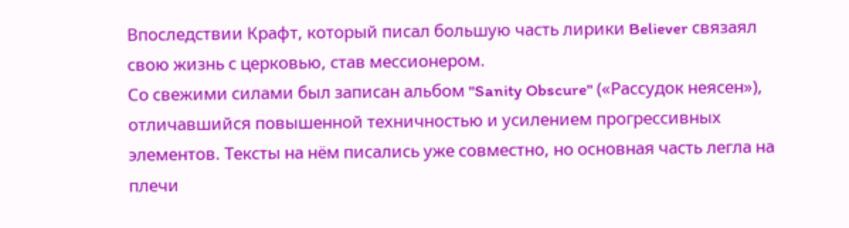Впоследствии Крафт, который писал большую часть лирики Believer связаял свою жизнь с церковью, став мессионером.
Со свежими силами был записан альбом "Sanity Obscure" («Рассудок неясен»), отличавшийся повышенной техничностью и усилением прогрессивных элементов. Тексты на нём писались уже совместно, но основная часть легла на плечи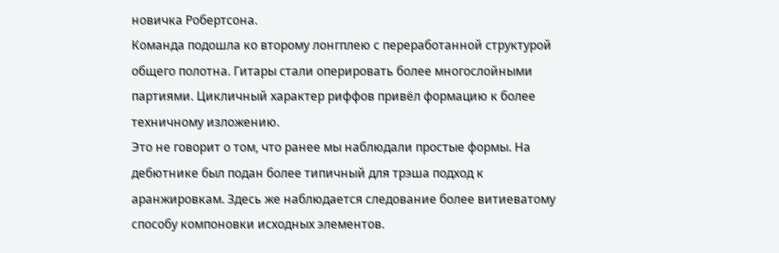новичка Робертсона.
Команда подошла ко второму лонгплею с переработанной структурой общего полотна. Гитары стали оперировать более многослойными партиями. Цикличный характер риффов привёл формацию к более техничному изложению.
Это не говорит о том, что ранее мы наблюдали простые формы. На дебютнике был подан более типичный для трэша подход к аранжировкам. Здесь же наблюдается следование более витиеватому способу компоновки исходных элементов.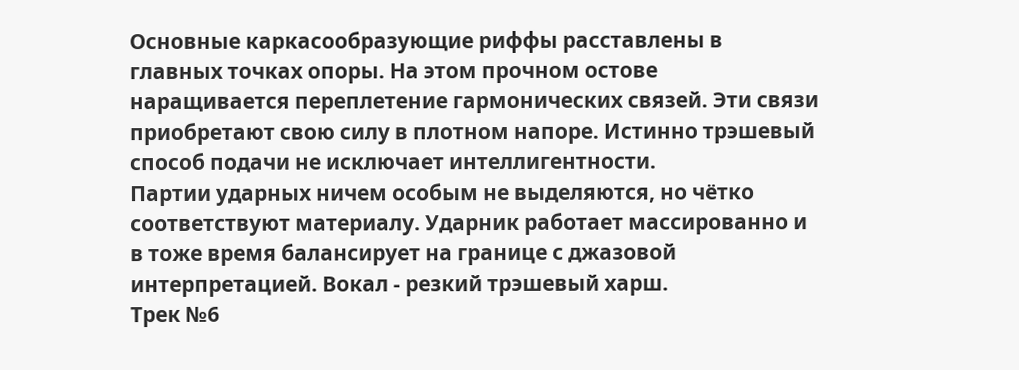Основные каркасообразующие риффы расставлены в главных точках опоры. На этом прочном остове наращивается переплетение гармонических связей. Эти связи приобретают свою силу в плотном напоре. Истинно трэшевый способ подачи не исключает интеллигентности.
Партии ударных ничем особым не выделяются, но чётко соответствуют материалу. Ударник работает массированно и в тоже время балансирует на границе с джазовой интерпретацией. Вокал - резкий трэшевый харш.
Трек №6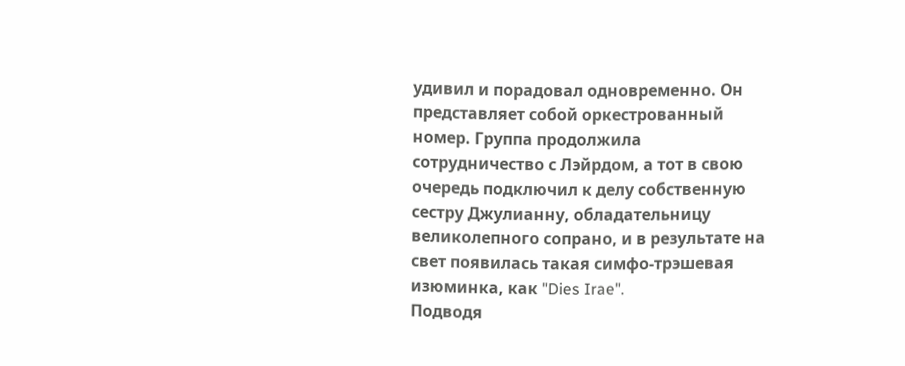удивил и порадовал одновременно. Он представляет собой оркестрованный номер. Группа продолжила сотрудничество с Лэйрдом, а тот в свою очередь подключил к делу собственную сестру Джулианну, обладательницу великолепного сопрано, и в результате на свет появилась такая симфо-трэшевая изюминка, как "Dies Irae".
Подводя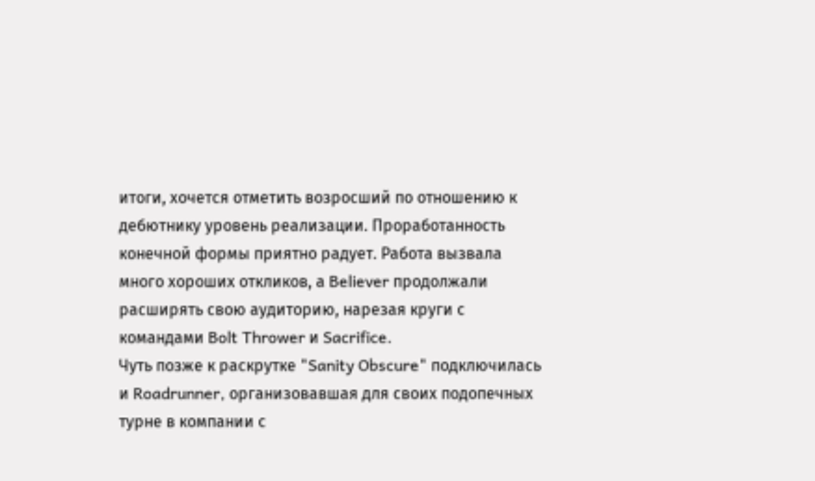итоги, хочется отметить возросший по отношению к дебютнику уровень реализации. Проработанность конечной формы приятно радует. Работа вызвала много хороших откликов, а Believer продолжали расширять свою аудиторию, нарезая круги с командами Bolt Thrower и Sacrifice.
Чуть позже к раскрутке "Sanity Obscure" подключилась и Roadrunner, организовавшая для своих подопечных турне в компании с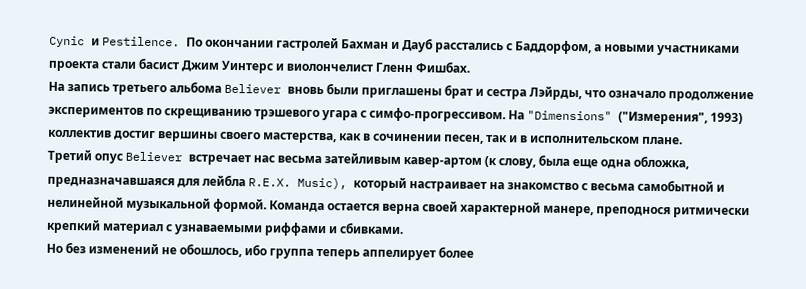Cynic и Pestilence. По окончании гастролей Бахман и Дауб расстались с Баддорфом, а новыми участниками проекта стали басист Джим Уинтерс и виолончелист Гленн Фишбах.
На запись третьего альбома Believer вновь были приглашены брат и сестра Лэйрды, что означало продолжение экспериментов по скрещиванию трэшевого угара с симфо-прогрессивом. На "Dimensions" ("Измерения", 1993) коллектив достиг вершины своего мастерства, как в сочинении песен, так и в исполнительском плане.
Третий опус Believer встречает нас весьма затейливым кавер-артом (к слову, была еще одна обложка, предназначавшаяся для лейбла R.E.X. Music), который настраивает на знакомство с весьма самобытной и нелинейной музыкальной формой. Команда остается верна своей характерной манере, преподнося ритмически крепкий материал с узнаваемыми риффами и сбивками.
Но без изменений не обошлось, ибо группа теперь аппелирует более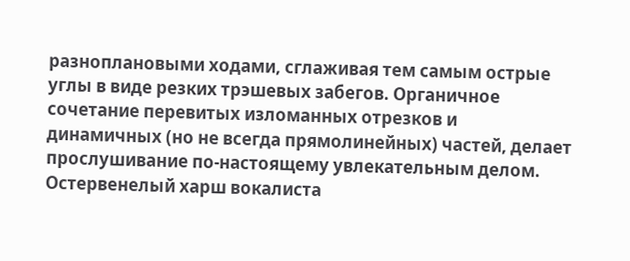разноплановыми ходами, сглаживая тем самым острые углы в виде резких трэшевых забегов. Органичное сочетание перевитых изломанных отрезков и динамичных (но не всегда прямолинейных) частей, делает прослушивание по-настоящему увлекательным делом.
Остервенелый харш вокалиста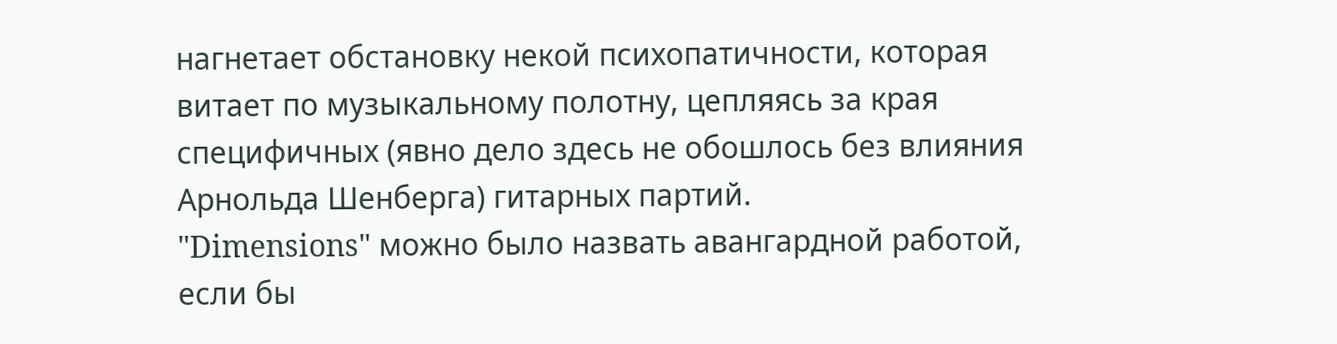нагнетает обстановку некой психопатичности, которая витает по музыкальному полотну, цепляясь за края специфичных (явно дело здесь не обошлось без влияния Арнольда Шенберга) гитарных партий.
"Dimensions" можно было назвать авангардной работой, если бы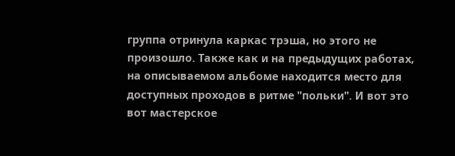группа отринула каркас трэша, но этого не произошло. Также как и на предыдущих работах, на описываемом альбоме находится место для доступных проходов в ритме "польки". И вот это вот мастерское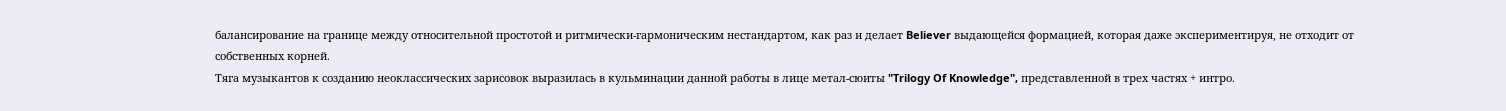балансирование на границе между относительной простотой и ритмически-гармоническим нестандартом, как раз и делает Believer выдающейся формацией, которая даже экспериментируя, не отходит от собственных корней.
Тяга музыкантов к созданию неоклассических зарисовок выразилась в кульминации данной работы в лице метал-сюиты "Trilogy Of Knowledge", представленной в трех частях + интро.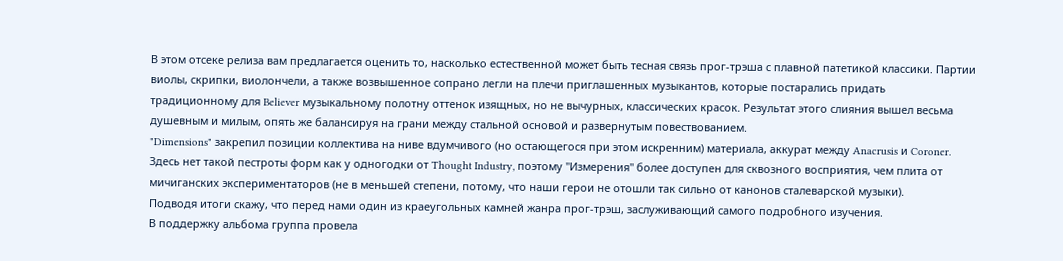В этом отсеке релиза вам предлагается оценить то, насколько естественной может быть тесная связь прог-трэша с плавной патетикой классики. Партии виолы, скрипки, виолончели, а также возвышенное сопрано легли на плечи приглашенных музыкантов, которые постарались придать традиционному для Believer музыкальному полотну оттенок изящных, но не вычурных, классических красок. Результат этого слияния вышел весьма душевным и милым, опять же балансируя на грани между стальной основой и развернутым повествованием.
"Dimensions" закрепил позиции коллектива на ниве вдумчивого (но остающегося при этом искренним) материала, аккурат между Anacrusis и Coroner. Здесь нет такой пестроты форм как у одногодки от Thought Industry, поэтому "Измерения" более доступен для сквозного восприятия, чем плита от мичиганских экспериментаторов (не в меньшей степени, потому, что наши герои не отошли так сильно от канонов сталеварской музыки).
Подводя итоги скажу, что перед нами один из краеугольных камней жанра прог-трэш, заслуживающий самого подробного изучения.
В поддержку альбома группа провела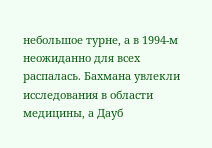небольшое турне, а в 1994-м неожиданно для всех распалась. Бахмана увлекли исследования в области медицины, а Дауб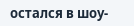остался в шоу-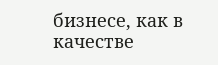бизнесе, как в качестве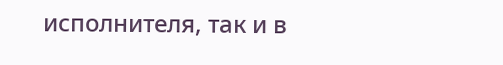исполнителя, так и в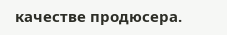качестве продюсера.